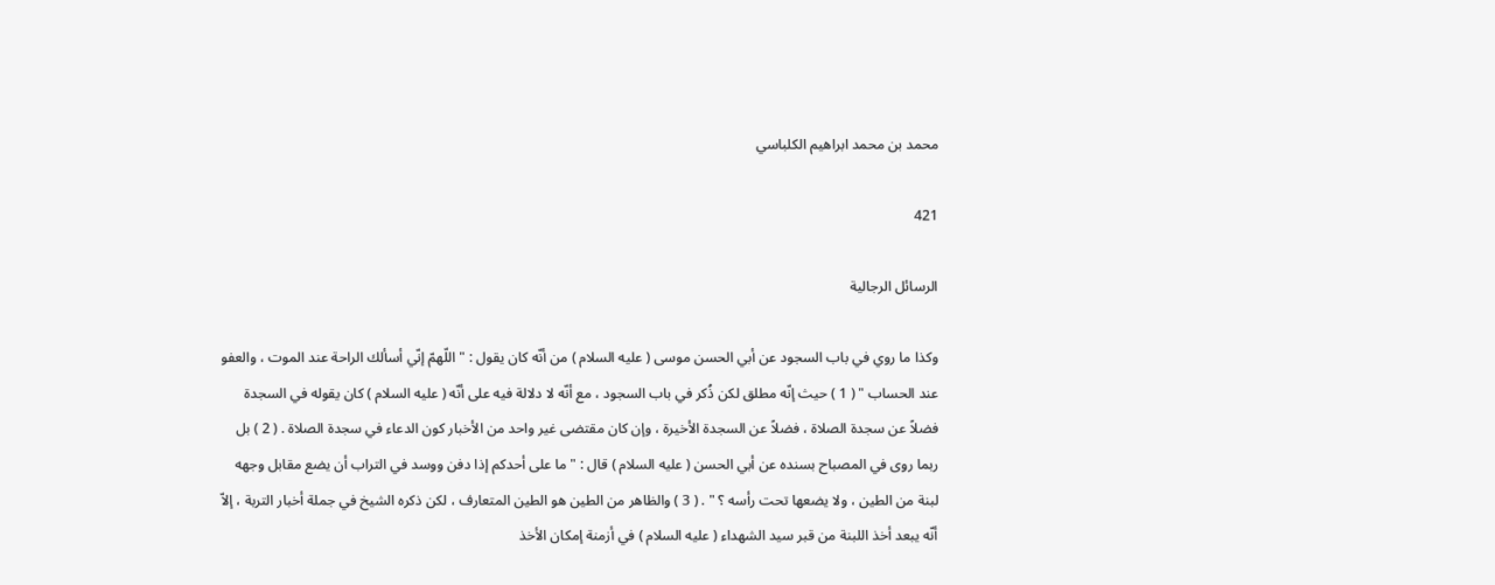محمد بن محمد ابراهيم الكلباسي

421

الرسائل الرجالية

وكذا ما روي في باب السجود عن أبي الحسن موسى ( عليه السلام ) من أنّه كان يقول : " اللّهمّ إنّي أسألك الراحة عند الموت ، والعفو عند الحساب " ( 1 ) حيث إنّه مطلق لكن ذُكر في باب السجود ، مع أنّه لا دلالة فيه على أنّه ( عليه السلام ) كان يقوله في السجدة فضلاً عن سجدة الصلاة ، فضلاً عن السجدة الأخيرة ، وإن كان مقتضى غير واحد من الأخبار كون الدعاء في سجدة الصلاة . ( 2 ) بل ربما روى في المصباح بسنده عن أبي الحسن ( عليه السلام ) قال : " ما على أحدكم إذا دفن ووسد في التراب أن يضع مقابل وجهه لبنة من الطين ، ولا يضعها تحت رأسه ؟ " . ( 3 ) والظاهر من الطين هو الطين المتعارف ، لكن ذكره الشيخ في جملة أخبار التربة ، إلاّ أنّه يبعد أخذ اللبنة من قبر سيد الشهداء ( عليه السلام ) في أزمنة إمكان الأخذ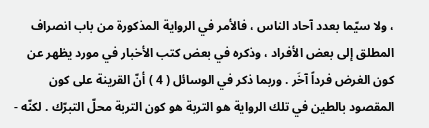، ولا سيّما بعدد آحاد الناس ، فالأمر في الرواية المذكورة من باب انصراف المطلق إلى بعض الأفراد ، وذكره في بعض كتب الأخبار في مورد يظهر عن كون الغرض فرداً آخَر . وربما ذكر في الوسائل ( 4 ) أنّ القرينة على كون المقصود بالطين في تلك الرواية هو التربة هو كون التربة محلّ التبرّك . لكنّه -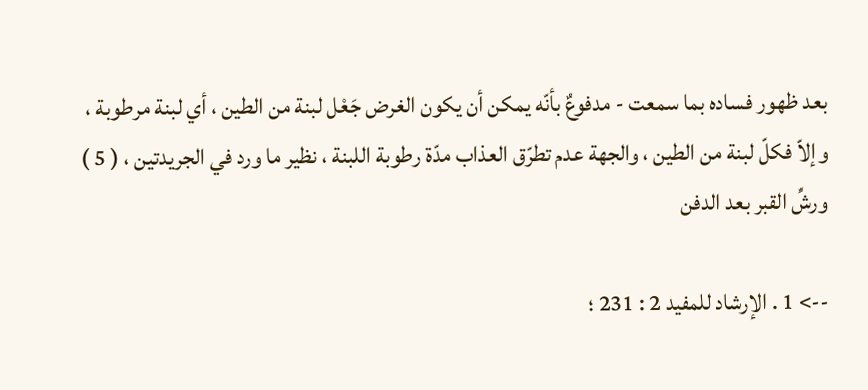بعد ظهور فساده بما سمعت - مدفوعٌ بأنّه يمكن أن يكون الغرض جَعْل لبنة من الطين ، أي لبنة مرطوبة ، وإلاّ فكلّ لبنة من الطين ، والجهة عدم تطرّق العذاب مدّة رطوبة اللبنة ، نظير ما ورد في الجريدتين ، ( 5 ) ورشِّ القبر بعد الدفن

--> 1 . الإرشاد للمفيد 2 : 231 ؛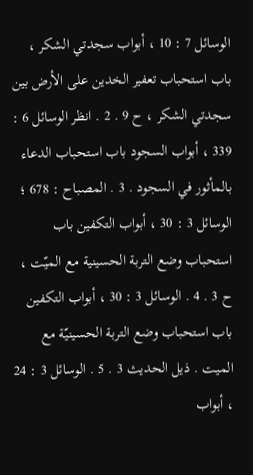الوسائل 7 : 10 ، أبواب سجدتي الشكر ، باب استحباب تعفير الخدين على الأرض بين سجدتي الشكر ، ح 9 . 2 . انظر الوسائل 6 : 339 ، أبواب السجود باب استحباب الدعاء بالمأثور في السجود . 3 . المصباح : 678 ؛ الوسائل 3 : 30 ، أبواب التكفين باب استحباب وضع التربة الحسينية مع الميّت ، ح 3 . 4 . الوسائل 3 : 30 ، أبواب التكفين باب استحباب وضع التربة الحسينيّة مع الميت . ذيل الحديث 3 . 5 . الوسائل 3 : 24 ، أبواب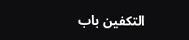التكفين باب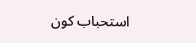استحباب كون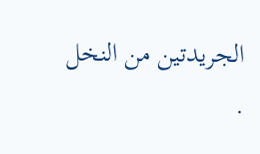الجريدتين من النخل .